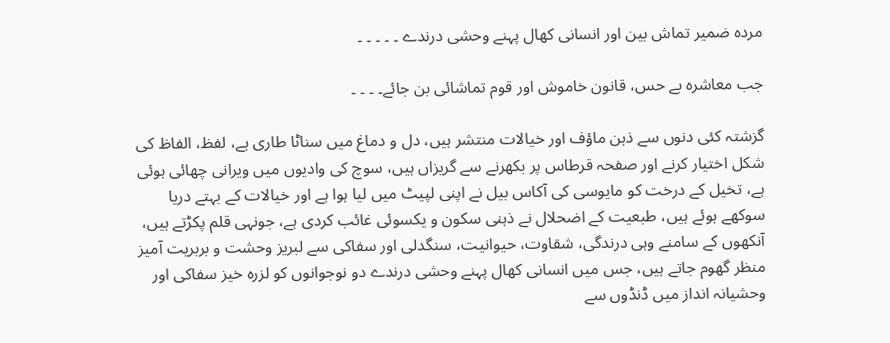مردہ ضمیر تماش بین اور انسانی کھال پہنے وحشی درندے ۔ ۔ ۔ ۔ ۔

جب معاشرہ بے حس، قانون خاموش اور قوم تماشائی بن جائے۔ ۔ ۔ ۔

گزشتہ کئی دنوں سے ذہن ماؤف اور خیالات منتشر ہیں، دل و دماغ میں سناٹا طاری ہے، لفظ، الفاظ کی شکل اختیار کرنے اور صفحہ قرطاس پر بکھرنے سے گریزاں ہیں، سوچ کی وادیوں میں ویرانی چھائی ہوئی ہے، تخیل کے درخت کو مایوسی کی آکاس بیل نے اپنی لپیٹ میں لیا ہوا ہے اور خیالات کے بہتے دریا سوکھے ہوئے ہیں، طبعیت کے اضحلال نے ذہنی سکون و یکسوئی غائب کردی ہے، جونہی قلم پکڑتے ہیں، آنکھوں کے سامنے وہی درندگی، شقاوت، حیوانیت، سنگدلی اور سفاکی سے لبریز وحشت و بربریت آمیز منظر گھوم جاتے ہیں، جس میں انسانی کھال پہنے وحشی درندے دو نوجوانوں کو لزرہ خیز سفاکی اور وحشیانہ انداز میں ڈنڈوں سے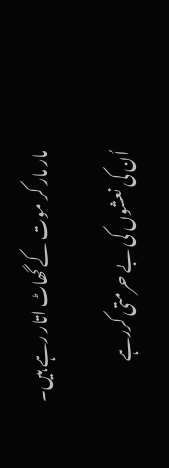مار مار کر موت کے گھاٹ اتار رہے ہیں۔

اُن کی نعشوں کی بے حرمتی کررہے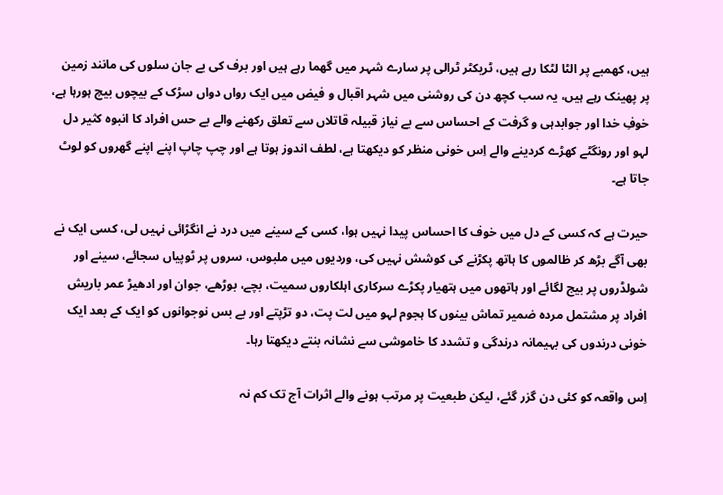ہیں، کھمبے پر الٹا لٹکا رہے ہیں، ٹریکٹر ٹرالی پر سارے شہر میں گھما رہے ہیں اور برف کی بے جان سلوں کی مانند زمین پر پھینک رہے ہیں، یہ سب کچھ دن کی روشنی میں شہر اقبال و فیض میں ایک رواں دواں سڑک کے بیچوں بیچ ہورہا ہے، خوفِ خدا اور جوابدہی و گرفت کے احساس سے بے نیاز قبیلہ قاتلاں سے تعلق رکھنے والے بے حس افراد کا انبوہ کثیر دل لہو اور رونگٹے کھڑے کردینے والے اِس خونی منظر کو دیکھتا ہے، لطف اندوز ہوتا ہے اور چپ چاپ اپنے اپنے گھروں کو لوٹ جاتا ہے۔

حیرت ہے کہ کسی کے دل میں خوف کا احساس پیدا نہیں ہوا، کسی کے سینے میں درد نے انگڑائی نہیں لی، کسی ایک نے بھی آگے بڑھ کر ظالموں کا ہاتھ پکڑنے کی کوشش نہیں کی، وردیوں میں ملبوس، سروں پر ٹوپیاں سجائے، سینے اور شولڈروں پر بیج لگائے اور ہاتھوں میں ہتھیار پکڑے سرکاری اہلکاروں سمیت، بچے، بوڑھے، جوان اور ادھیڑ عمر باریش افراد پر مشتمل مردہ ضمیر تماش بینوں کا ہجوم لہو میں لت پت، دو تڑپتے اور بے بس نوجوانوں کو ایک کے بعد ایک خونی درندوں کی بہیمانہ درندگی و تشدد کا خاموشی سے نشانہ بنتے دیکھتا رہا۔

اِس واقعہ کو کئی دن گزر گئے، لیکن طبعیت پر مرتب ہونے والے اثرات آج تک کم نہ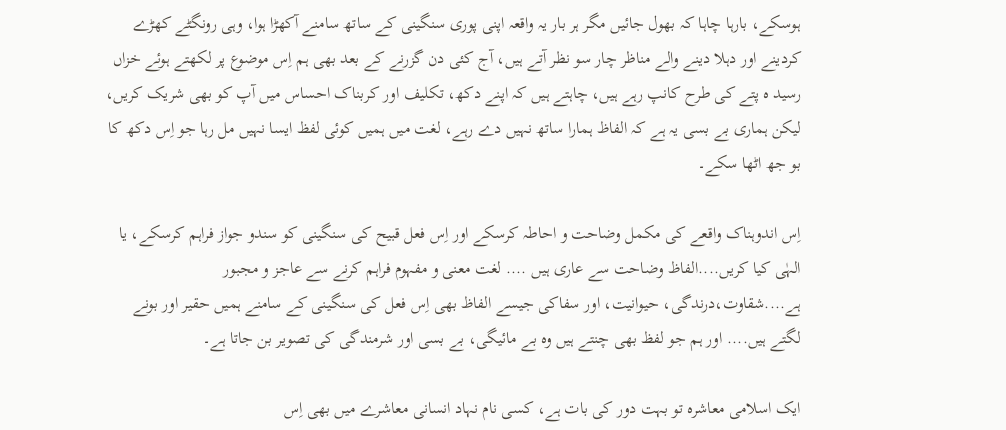ہوسکے، بارہا چاہا کہ بھول جائیں مگر ہر بار یہ واقعہ اپنی پوری سنگینی کے ساتھ سامنے آکھڑا ہوا، وہی رونگٹے کھڑے کردینے اور دہلا دینے والے مناظر چار سو نظر آتے ہیں، آج کئی دن گزرنے کے بعد بھی ہم اِس موضوع پر لکھتے ہوئے خزاں رسید ہ پتے کی طرح کانپ رہے ہیں، چاہتے ہیں کہ اپنے دکھ، تکلیف اور کربناک احساس میں آپ کو بھی شریک کریں، لیکن ہماری بے بسی یہ ہے کہ الفاظ ہمارا ساتھ نہیں دے رہے، لغت میں ہمیں کوئی لفظ ایسا نہیں مل رہا جو اِس دکھ کا بو جھ اٹھا سکے۔

اِس اندوہناک واقعے کی مکمل وضاحت و احاطہ کرسکے اور اِس فعل قبیح کی سنگینی کو سندو جواز فراہم کرسکے، یا الہٰی کیا کریں....الفاظ وضاحت سے عاری ہیں .... لغت معنی و مفہوم فراہم کرنے سے عاجز و مجبور ہے....شقاوت،درندگی، حیوانیت، اور سفاکی جیسے الفاظ بھی اِس فعل کی سنگینی کے سامنے ہمیں حقیر اور بونے لگتے ہیں.... اور ہم جو لفظ بھی چنتے ہیں وہ بے مائیگی، بے بسی اور شرمندگی کی تصویر بن جاتا ہے۔

ایک اسلامی معاشرہ تو بہت دور کی بات ہے، کسی نام نہاد انسانی معاشرے میں بھی اِس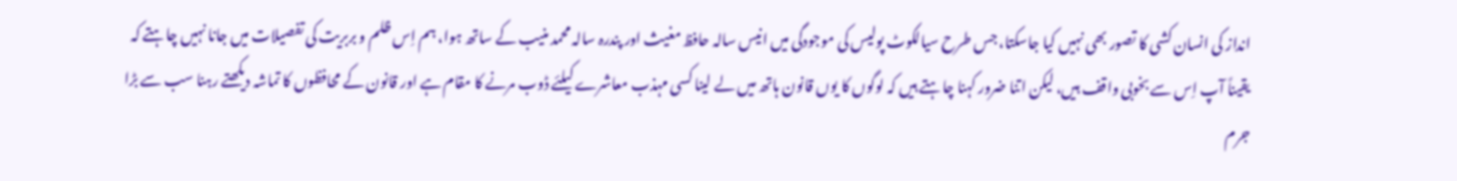انداز کی انسان کشی کا تصور بھی نہیں کیا جاسکتا، جس طرح سیالکوٹ پولیس کی موجودگی میں انیس سالہ حافظ مغیث اور پندرہ سالہ محمد منیب کے ساتھ ہوا، ہم اِس ظلم و بربریت کی تفصیلات میں جانا نہیں چاہتے کہ یقیناً آپ اِس سے بخوبی واقف ہیں، لیکن اتنا ضرور کہنا چاہتے ہیں کہ لوگوں کا یوں قانون ہاتھ میں لے لینا کسی مہذب معاشرے کیلئے ڈوب مرنے کا مقام ہے اور قانون کے محافظوں کا تماشہ دیکھتے رہنا سب سے بڑا جرم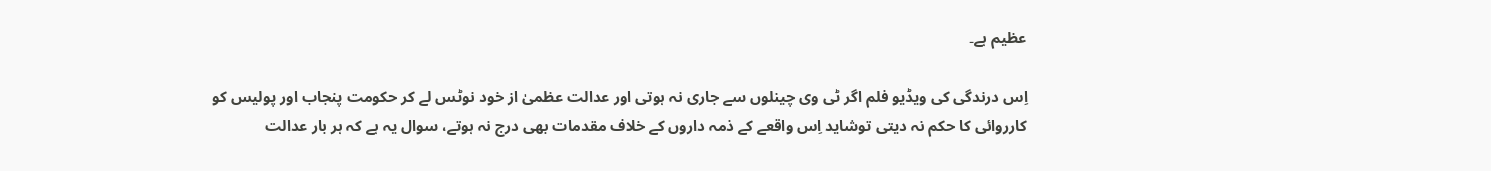عظیم ہے۔

اِس درندگی کی ویڈیو فلم اگر ٹی وی چینلوں سے جاری نہ ہوتی اور عدالت عظمیٰ از خود نوٹس لے کر حکومت پنجاب اور پولیس کو کارروائی کا حکم نہ دیتی توشاید اِس واقعے کے ذمہ داروں کے خلاف مقدمات بھی درج نہ ہوتے، سوال یہ ہے کہ ہر بار عدالت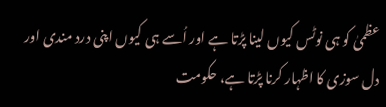عظمیٰ کو ہی نوٹس کیوں لینا پڑتا ہے اور اُسے ہی کیوں اپنی درد مندی اور دل سوزی کا اظہار کرنا پڑتا ہے، حکومت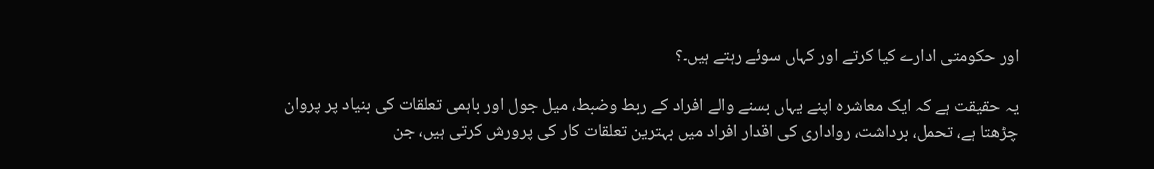اور حکومتی ادارے کیا کرتے اور کہاں سوئے رہتے ہیں۔؟

یہ حقیقت ہے کہ ایک معاشرہ اپنے یہاں بسنے والے افراد کے ربط وضبط، میل جول اور باہمی تعلقات کی بنیاد پر پروان چڑھتا ہے، تحمل، برداشت، رواداری کی اقدار افراد میں بہترین تعلقات کار کی پرورش کرتی ہیں، جن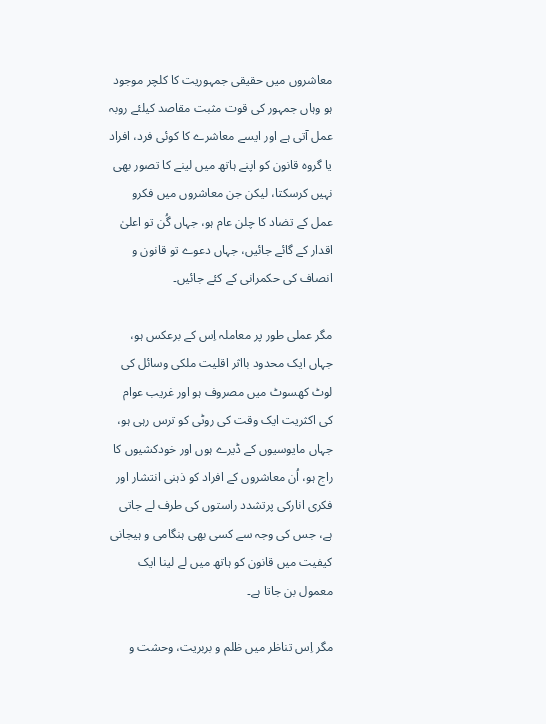معاشروں میں حقیقی جمہوریت کا کلچر موجود ہو وہاں جمہور کی قوت مثبت مقاصد کیلئے روبہ عمل آتی ہے اور ایسے معاشرے کا کوئی فرد، افراد یا گروہ قانون کو اپنے ہاتھ میں لینے کا تصور بھی نہیں کرسکتا، لیکن جن معاشروں میں فکرو عمل کے تضاد کا چلن عام ہو، جہاں گُن تو اعلیٰ اقدار کے گائے جائیں، جہاں دعوے تو قانون و انصاف کی حکمرانی کے کئے جائیں۔

مگر عملی طور پر معاملہ اِس کے برعکس ہو، جہاں ایک محدود بااثر اقلیت ملکی وسائل کی لوٹ کھسوٹ میں مصروف ہو اور غریب عوام کی اکثریت ایک وقت کی روٹی کو ترس رہی ہو، جہاں مایوسیوں کے ڈیرے ہوں اور خودکشیوں کا راج ہو، اُن معاشروں کے افراد کو ذہنی انتشار اور فکری انارکی پرتشدد راستوں کی طرف لے جاتی ہے، جس کی وجہ سے کسی بھی ہنگامی و ہیجانی کیفیت میں قانون کو ہاتھ میں لے لینا ایک معمول بن جاتا ہے۔

مگر اِس تناظر میں ظلم و بربریت، وحشت و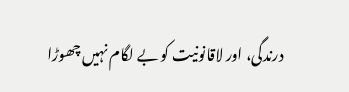درندگی، اور لاقانونیت کو بے لگام نہیں چھوڑا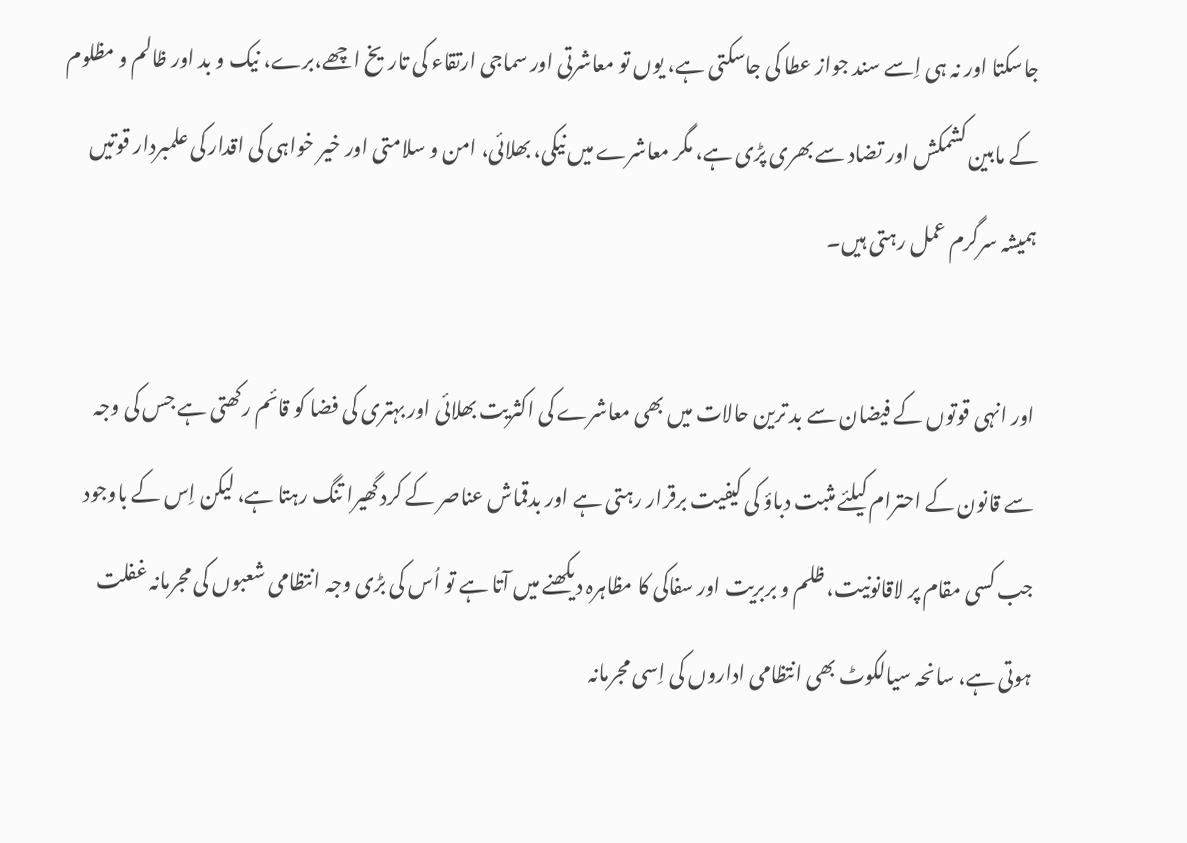جاسکتا اور نہ ہی اِسے سند جواز عطا کی جاسکتی ہے، یوں تو معاشرتی اور سماجی ارتقاء کی تاریخ اچھے،برے، نیک و بد اور ظالم و مظلوم کے مابین کشمکش اور تضاد سے بھری پڑی ہے، مگر معاشرے میں نیکی، بھلائی، امن و سلامتی اور خیر خواہی کی اقدار کی علمبردار قوتیں ہمیشہ سرگرم عمل رہتی ہیں۔

اور انہی قوتوں کے فیضان سے بد ترین حالات میں بھی معاشرے کی اکثریت بھلائی اور بہتری کی فضا کو قائم رکھتی ہے جس کی وجہ سے قانون کے احترام کیلئے مثبت دباؤ کی کیفیت برقرار رہتی ہے اور بدقماش عناصر کے کرد گھیرا تنگ رہتا ہے، لیکن اِس کے باوجود جب کسی مقام پر لاقانونیت، ظلم و بربریت اور سفاکی کا مظاہرہ دیکھنے میں آتا ہے تو اُس کی بڑی وجہ انتظامی شعبوں کی مجرمانہ غفلت ہوتی ہے، سانحہ سیالکوٹ بھی انتظامی اداروں کی اِسی مجرمانہ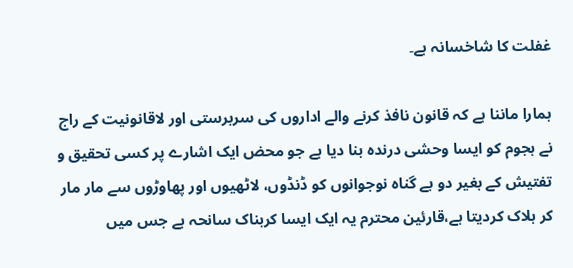غفلت کا شاخسانہ ہے۔

ہمارا ماننا ہے کہ قانون نافذ کرنے والے اداروں کی سربرستی اور لاقانونیت کے راج نے ہجوم کو ایسا وحشی درندہ بنا دیا ہے جو محض ایک اشارے پر کسی تحقیق و تفتیش کے بغیر دو بے گناہ نوجوانوں کو ڈنڈوں، لاٹھیوں اور پھاوڑوں سے مار مار کر ہلاک کردیتا ہے،قارئین محترم یہ ایک ایسا کربناک سانحہ ہے جس میں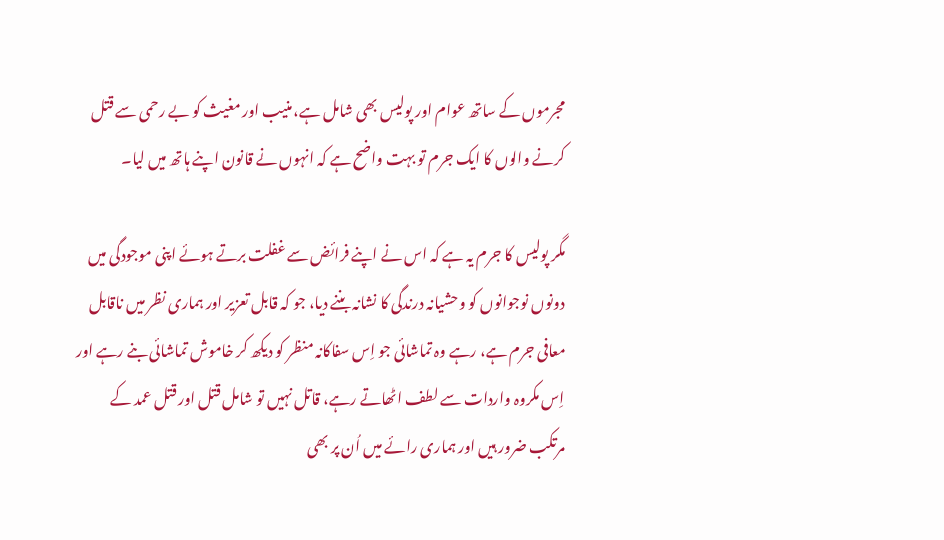مجرموں کے ساتھ عوام اور پولیس بھی شامل ہے، منیب اور مغیث کو بے رحمی سے قتل کرنے والوں کا ایک جرم تو بہت واضح ہے کہ انہوں نے قانون اپنے ہاتھ میں لیا۔

مگر پولیس کا جرم یہ ہے کہ اس نے اپنے فرائض سے غفلت برتے ہوئے اپنی موجودگی میں دونوں نوجوانوں کو وحشیانہ درندگی کا نشانہ بننے دیا، جو کہ قابل تعزیر اور ہماری نظر میں ناقابل معافی جرم ہے، رہے وہ تماشائی جو اِس سفاکانہ منظر کو دیکھ کر خاموش تماشائی بنے رہے اور اِس مکروہ واردات سے لطف اٹھاتے رہے، قاتل نہیں تو شامل قتل اور قتل عمد کے مرتکب ضرور ہیں اور ہماری رائے میں اُن پر بھی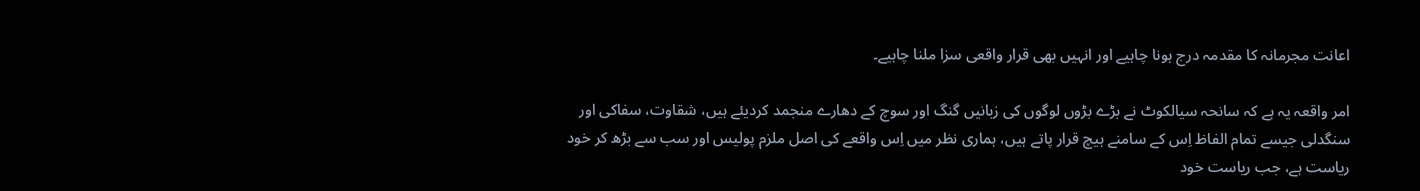اعانت مجرمانہ کا مقدمہ درج ہونا چاہیے اور انہیں بھی قرار واقعی سزا ملنا چاہیے۔

امر واقعہ یہ ہے کہ سانحہ سیالکوٹ نے بڑے بڑوں لوگوں کی زبانیں گنگ اور سوچ کے دھارے منجمد کردیئے ہیں، شقاوت، سفاکی اور سنگدلی جیسے تمام الفاظ اِس کے سامنے ہیچ قرار پاتے ہیں، ہماری نظر میں اِس واقعے کی اصل ملزم پولیس اور سب سے بڑھ کر خود ریاست ہے، جب ریاست خود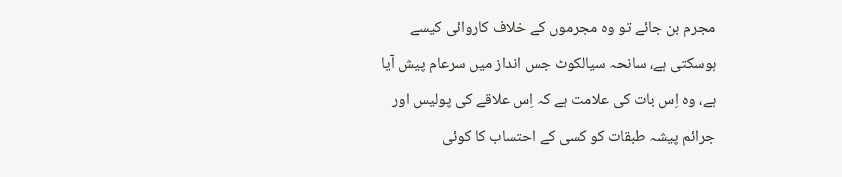مجرم بن جائے تو وہ مجرموں کے خلاف کاروائی کیسے ہوسکتی ہے، سانحہ سیالکوٹ جس انداز میں سرعام پیش آیا ہے، وہ اِس بات کی علامت ہے کہ اِس علاقے کی پولیس اور جرائم پیشہ طبقات کو کسی کے احتساب کا کوئی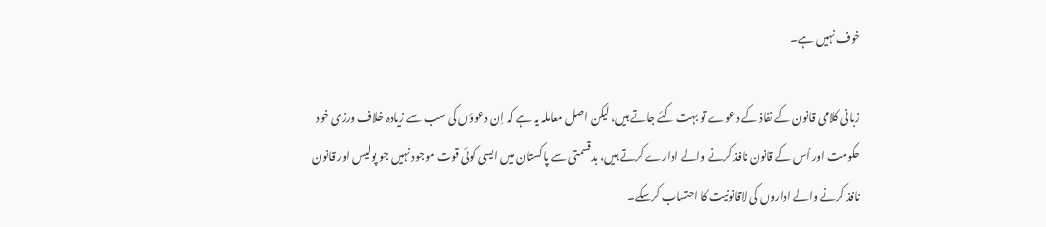خوف نہیں ہے۔

زبانی کلامی قانون کے نفاذ کے دعوے تو بہت کئے جاتے ہیں، لیکن اصل معاملہ یہ ہے کہ اِن دعوؤں کی سب سے زیادہ خلاف ورزی خود حکومت اور اُس کے قانون نافذ کرنے والے ادارے کرتے ہیں، بدقسمتی سے پاکستان میں ایسی کوئی قوت موجود نہیں جو پولیس اور قانون نافذ کرنے والے اداروں کی لاقانونیت کا احتساب کرسکے۔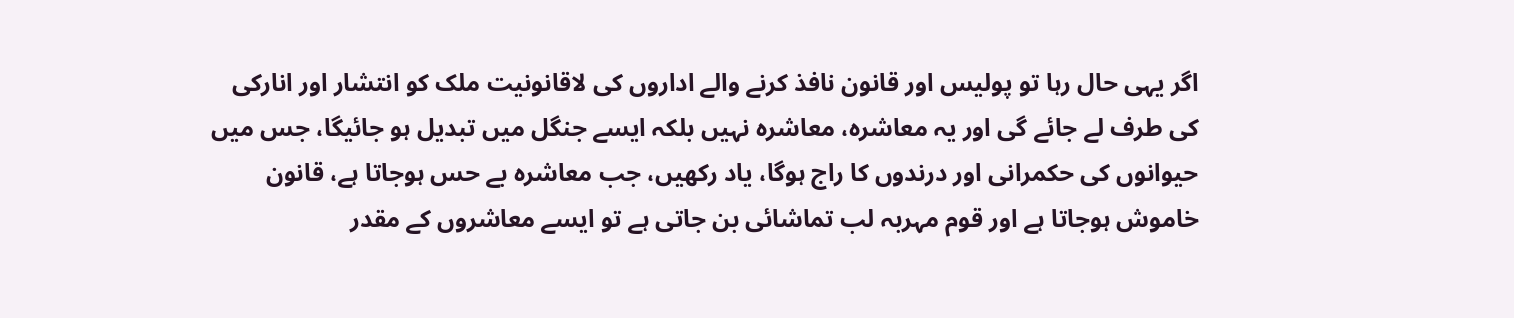اگر یہی حال رہا تو پولیس اور قانون نافذ کرنے والے اداروں کی لاقانونیت ملک کو انتشار اور انارکی کی طرف لے جائے گی اور یہ معاشرہ، معاشرہ نہیں بلکہ ایسے جنگل میں تبدیل ہو جائیگا، جس میں حیوانوں کی حکمرانی اور درندوں کا راج ہوگا، یاد رکھیں، جب معاشرہ بے حس ہوجاتا ہے، قانون خاموش ہوجاتا ہے اور قوم مہربہ لب تماشائی بن جاتی ہے تو ایسے معاشروں کے مقدر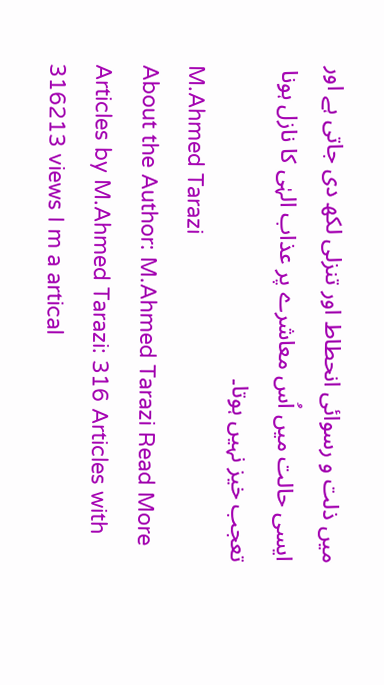میں ذلت و رسوائی انحطاط اور تنزلی لکھ دی جاتی ہے اور ایسی حالت میں اُس معاشرے پر عذاب الہٰی کا نازل ہونا تعجب خیز نہیں ہوتا۔
M.Ahmed Tarazi
About the Author: M.Ahmed Tarazi Read More Articles by M.Ahmed Tarazi: 316 Articles with 316213 views I m a artical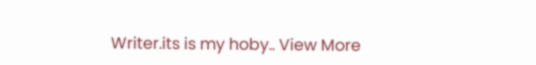Writer.its is my hoby.. View More